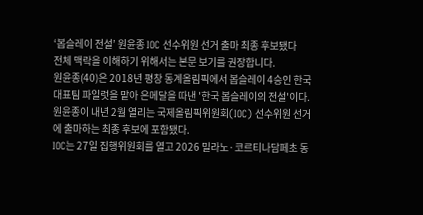‘봅슬레이 전설’ 원윤종 IOC 선수위원 선거 출마 최종 후보됐다
전체 맥락을 이해하기 위해서는 본문 보기를 권장합니다.
원윤종(40)은 2018년 평창 동계올림픽에서 봅슬레이 4승인 한국 대표팀 파일럿을 맡아 은메달을 따낸 '한국 봅슬레이의 전설'이다.
원윤종이 내년 2월 열리는 국제올림픽위원회(IOC) 선수위원 선거에 출마하는 최종 후보에 포함됐다.
IOC는 27일 집행위원회를 열고 2026 밀라노·코르티나담페초 동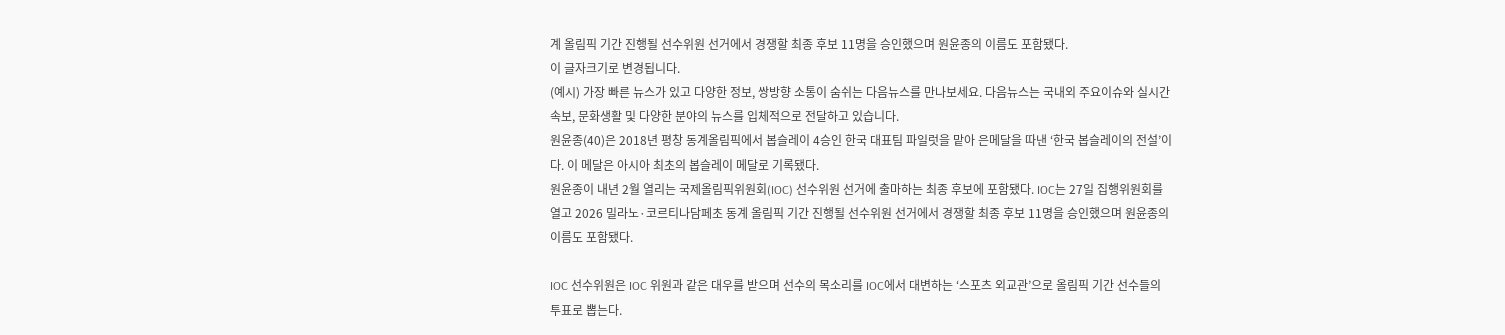계 올림픽 기간 진행될 선수위원 선거에서 경쟁할 최종 후보 11명을 승인했으며 원윤종의 이름도 포함됐다.
이 글자크기로 변경됩니다.
(예시) 가장 빠른 뉴스가 있고 다양한 정보, 쌍방향 소통이 숨쉬는 다음뉴스를 만나보세요. 다음뉴스는 국내외 주요이슈와 실시간 속보, 문화생활 및 다양한 분야의 뉴스를 입체적으로 전달하고 있습니다.
원윤종(40)은 2018년 평창 동계올림픽에서 봅슬레이 4승인 한국 대표팀 파일럿을 맡아 은메달을 따낸 ‘한국 봅슬레이의 전설’이다. 이 메달은 아시아 최초의 봅슬레이 메달로 기록됐다.
원윤종이 내년 2월 열리는 국제올림픽위원회(IOC) 선수위원 선거에 출마하는 최종 후보에 포함됐다. IOC는 27일 집행위원회를 열고 2026 밀라노·코르티나담페초 동계 올림픽 기간 진행될 선수위원 선거에서 경쟁할 최종 후보 11명을 승인했으며 원윤종의 이름도 포함됐다.

IOC 선수위원은 IOC 위원과 같은 대우를 받으며 선수의 목소리를 IOC에서 대변하는 ‘스포츠 외교관’으로 올림픽 기간 선수들의 투표로 뽑는다.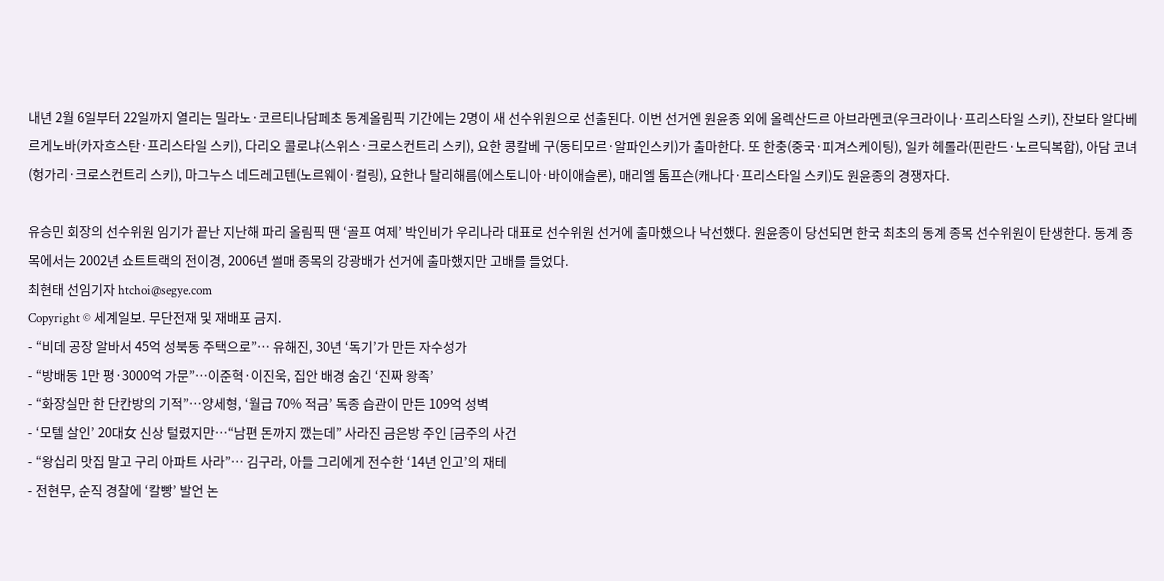내년 2월 6일부터 22일까지 열리는 밀라노·코르티나담페초 동계올림픽 기간에는 2명이 새 선수위원으로 선출된다. 이번 선거엔 원윤종 외에 올렉산드르 아브라멘코(우크라이나·프리스타일 스키), 잔보타 알다베르게노바(카자흐스탄·프리스타일 스키), 다리오 콜로냐(스위스·크로스컨트리 스키), 요한 콩칼베 구(동티모르·알파인스키)가 출마한다. 또 한충(중국·피겨스케이팅), 일카 헤롤라(핀란드·노르딕복합), 아담 코녀(헝가리·크로스컨트리 스키), 마그누스 네드레고텐(노르웨이·컬링), 요한나 탈리해름(에스토니아·바이애슬론), 매리엘 톰프슨(캐나다·프리스타일 스키)도 원윤종의 경쟁자다.

유승민 회장의 선수위원 임기가 끝난 지난해 파리 올림픽 땐 ‘골프 여제’ 박인비가 우리나라 대표로 선수위원 선거에 출마했으나 낙선했다. 원윤종이 당선되면 한국 최초의 동계 종목 선수위원이 탄생한다. 동계 종목에서는 2002년 쇼트트랙의 전이경, 2006년 썰매 종목의 강광배가 선거에 출마했지만 고배를 들었다.
최현태 선임기자 htchoi@segye.com
Copyright © 세계일보. 무단전재 및 재배포 금지.
- “비데 공장 알바서 45억 성북동 주택으로”… 유해진, 30년 ‘독기’가 만든 자수성가
- “방배동 1만 평·3000억 가문”…이준혁·이진욱, 집안 배경 숨긴 ‘진짜 왕족’
- “화장실만 한 단칸방의 기적”…양세형, ‘월급 70% 적금’ 독종 습관이 만든 109억 성벽
- ‘모텔 살인’ 20대女 신상 털렸지만…“남편 돈까지 깼는데” 사라진 금은방 주인 [금주의 사건
- “왕십리 맛집 말고 구리 아파트 사라”… 김구라, 아들 그리에게 전수한 ‘14년 인고’의 재테
- 전현무, 순직 경찰에 ‘칼빵’ 발언 논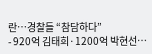란…경찰들 “참담하다”
- 920억 김태희·1200억 박현선…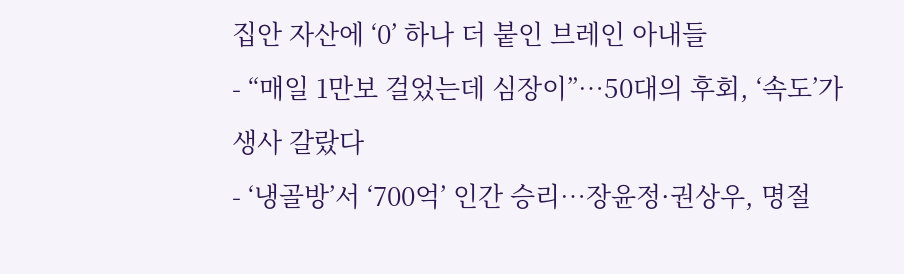집안 자산에 ‘0’ 하나 더 붙인 브레인 아내들
- “매일 1만보 걸었는데 심장이”…50대의 후회, ‘속도’가 생사 갈랐다
- ‘냉골방’서 ‘700억’ 인간 승리…장윤정·권상우, 명절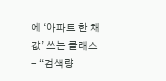에 ‘아파트 한 채 값’ 쓰는 클래스
- “검색량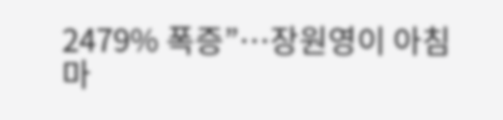2479% 폭증”…장원영이 아침마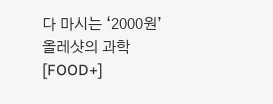다 마시는 ‘2000원’ 올레샷의 과학 [FOOD+]